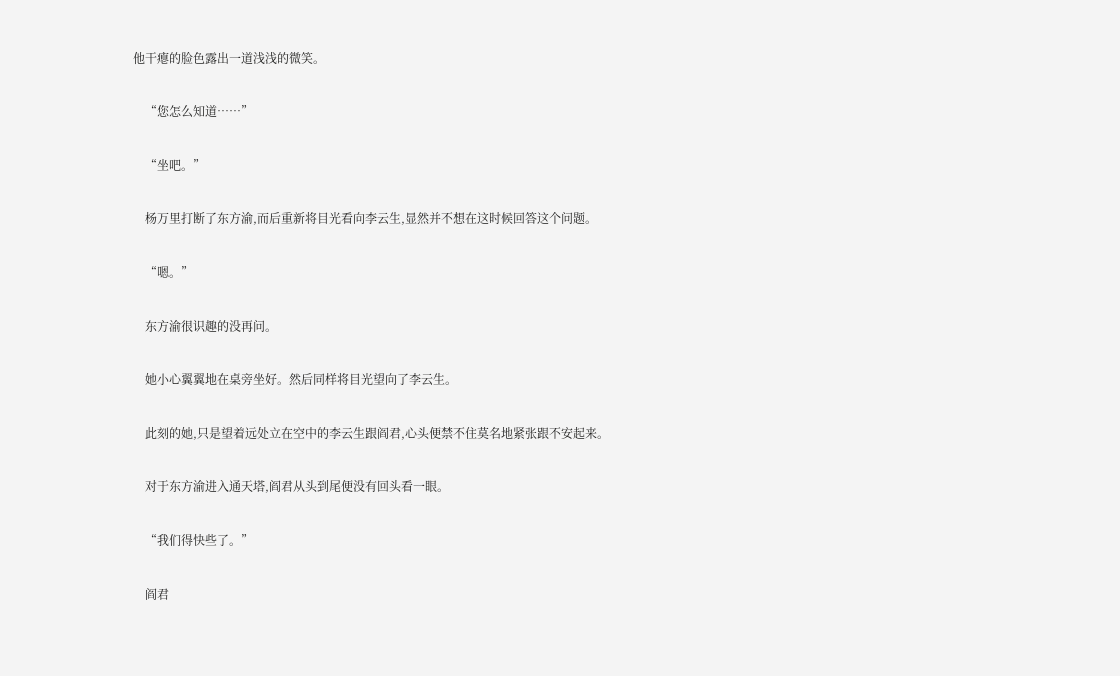他干瘪的脸色露出一道浅浅的微笑。

    “您怎么知道……”

    “坐吧。”

    杨万里打断了东方渝,而后重新将目光看向李云生,显然并不想在这时候回答这个问题。

    “嗯。”

    东方渝很识趣的没再问。

    她小心翼翼地在桌旁坐好。然后同样将目光望向了李云生。

    此刻的她,只是望着远处立在空中的李云生跟阎君,心头便禁不住莫名地紧张跟不安起来。

    对于东方渝进入通天塔,阎君从头到尾便没有回头看一眼。

    “我们得快些了。”

    阎君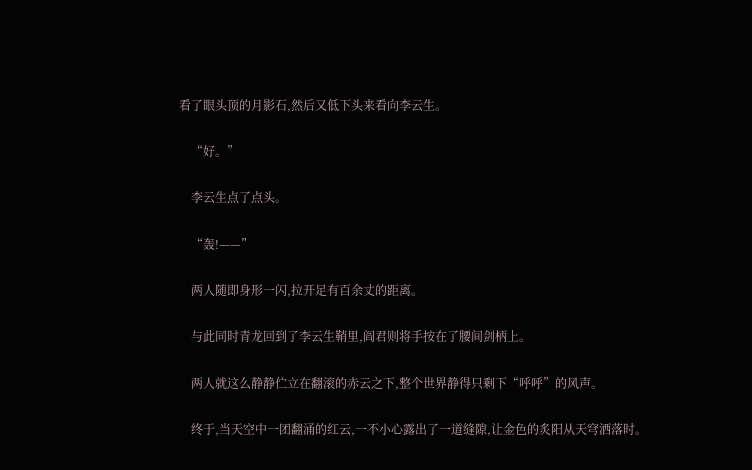看了眼头顶的月影石,然后又低下头来看向李云生。

    “好。”

    李云生点了点头。

    “轰!——”

    两人随即身形一闪,拉开足有百余丈的距离。

    与此同时青龙回到了李云生鞘里,阎君则将手按在了腰间剑柄上。

    两人就这么静静伫立在翻滚的赤云之下,整个世界静得只剩下“呼呼”的风声。

    终于,当天空中一团翻涌的红云,一不小心露出了一道缝隙,让金色的炙阳从天穹洒落时。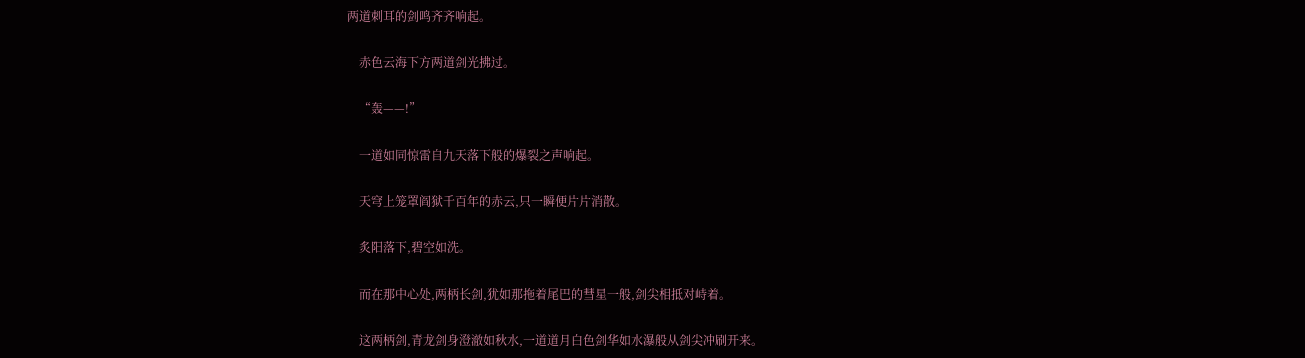两道刺耳的剑鸣齐齐响起。

    赤色云海下方两道剑光拂过。

    “轰——!”

    一道如同惊雷自九天落下般的爆裂之声响起。

    天穹上笼罩阎狱千百年的赤云,只一瞬便片片消散。

    炙阳落下,碧空如洗。

    而在那中心处,两柄长剑,犹如那拖着尾巴的彗星一般,剑尖相抵对峙着。

    这两柄剑,青龙剑身澄澈如秋水,一道道月白色剑华如水瀑般从剑尖冲刷开来。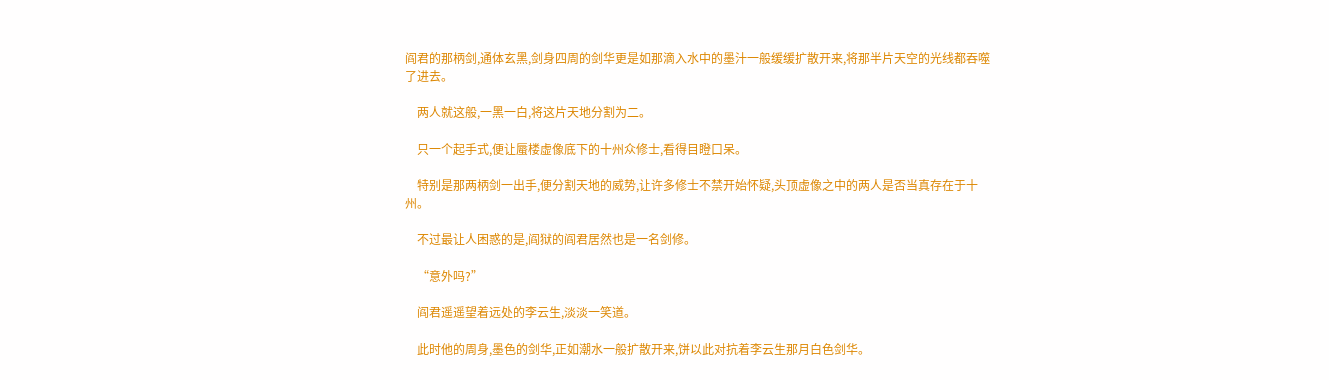阎君的那柄剑,通体玄黑,剑身四周的剑华更是如那滴入水中的墨汁一般缓缓扩散开来,将那半片天空的光线都吞噬了进去。

    两人就这般,一黑一白,将这片天地分割为二。

    只一个起手式,便让蜃楼虚像底下的十州众修士,看得目瞪口呆。

    特别是那两柄剑一出手,便分割天地的威势,让许多修士不禁开始怀疑,头顶虚像之中的两人是否当真存在于十州。

    不过最让人困惑的是,阎狱的阎君居然也是一名剑修。

    “意外吗?”

    阎君遥遥望着远处的李云生,淡淡一笑道。

    此时他的周身,墨色的剑华,正如潮水一般扩散开来,饼以此对抗着李云生那月白色剑华。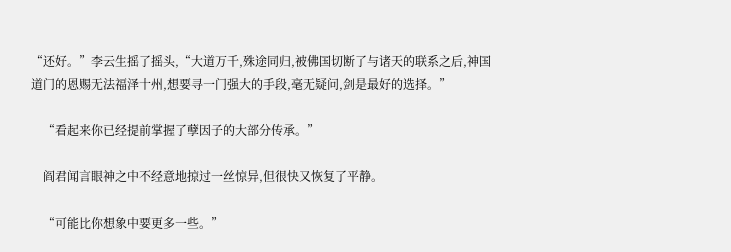“还好。”李云生摇了摇头,“大道万千,殊途同归,被佛国切断了与诸天的联系之后,神国道门的恩赐无法福泽十州,想要寻一门强大的手段,毫无疑问,剑是最好的选择。”

    “看起来你已经提前掌握了孽因子的大部分传承。”

    阎君闻言眼神之中不经意地掠过一丝惊异,但很快又恢复了平静。

    “可能比你想象中要更多一些。”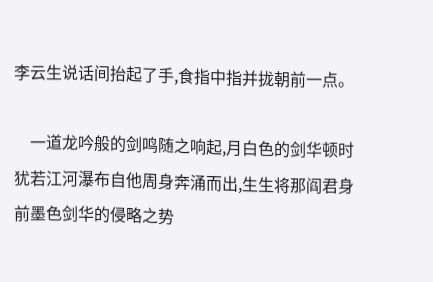李云生说话间抬起了手,食指中指并拢朝前一点。

    一道龙吟般的剑鸣随之响起,月白色的剑华顿时犹若江河瀑布自他周身奔涌而出,生生将那阎君身前墨色剑华的侵略之势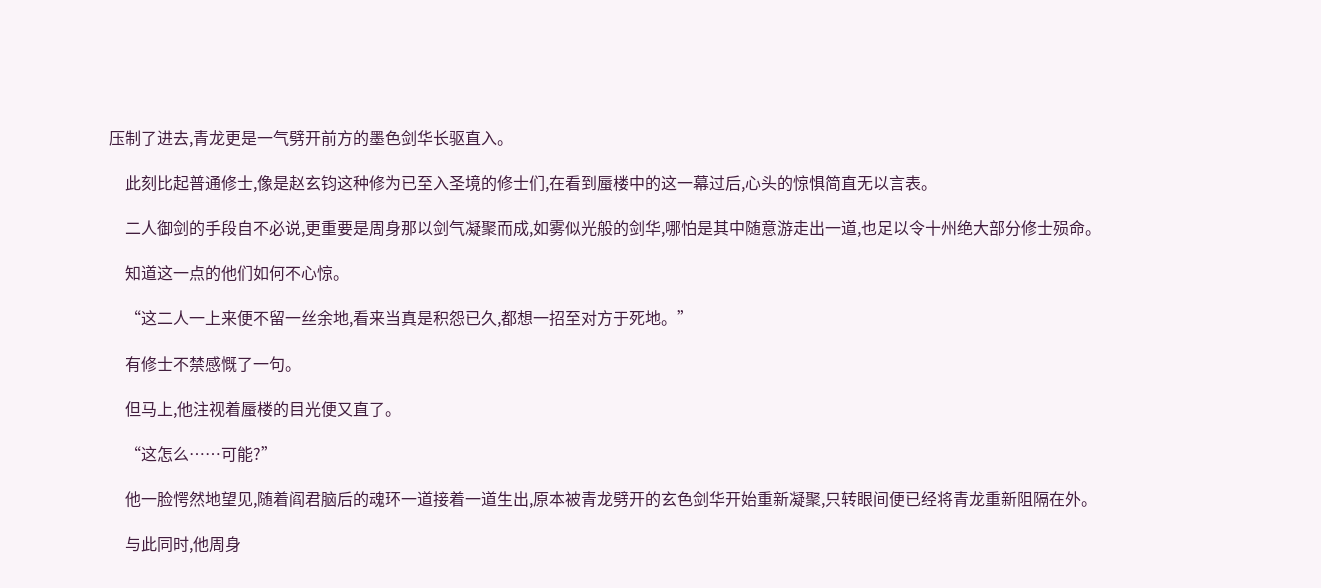压制了进去,青龙更是一气劈开前方的墨色剑华长驱直入。

    此刻比起普通修士,像是赵玄钧这种修为已至入圣境的修士们,在看到蜃楼中的这一幕过后,心头的惊惧简直无以言表。

    二人御剑的手段自不必说,更重要是周身那以剑气凝聚而成,如雾似光般的剑华,哪怕是其中随意游走出一道,也足以令十州绝大部分修士殒命。

    知道这一点的他们如何不心惊。

    “这二人一上来便不留一丝余地,看来当真是积怨已久,都想一招至对方于死地。”

    有修士不禁感慨了一句。

    但马上,他注视着蜃楼的目光便又直了。

    “这怎么……可能?”

    他一脸愕然地望见,随着阎君脑后的魂环一道接着一道生出,原本被青龙劈开的玄色剑华开始重新凝聚,只转眼间便已经将青龙重新阻隔在外。

    与此同时,他周身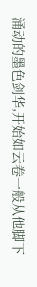涌动的墨色剑华,开始如云卷一般从他脚下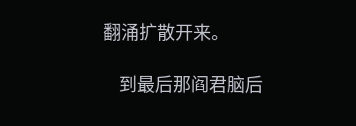翻涌扩散开来。

    到最后那阎君脑后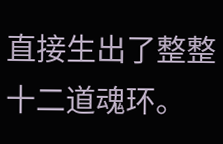直接生出了整整十二道魂环。